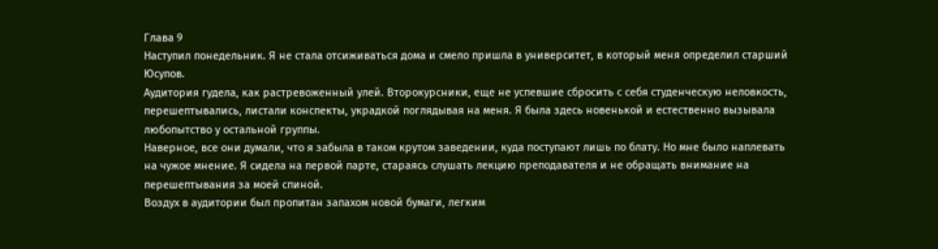Глава 9
Наступил понедельник. Я не стала отсиживаться дома и смело пришла в университет, в который меня определил старший Юсупов.
Аудитория гудела, как растревоженный улей. Второкурсники, еще не успевшие сбросить с себя студенческую неловкость, перешептывались, листали конспекты, украдкой поглядывая на меня. Я была здесь новенькой и естественно вызывала любопытство у остальной группы.
Наверное, все они думали, что я забыла в таком крутом заведении, куда поступают лишь по блату. Но мне было наплевать на чужое мнение. Я сидела на первой парте, стараясь слушать лекцию преподавателя и не обращать внимание на перешептывания за моей спиной.
Воздух в аудитории был пропитан запахом новой бумаги, легким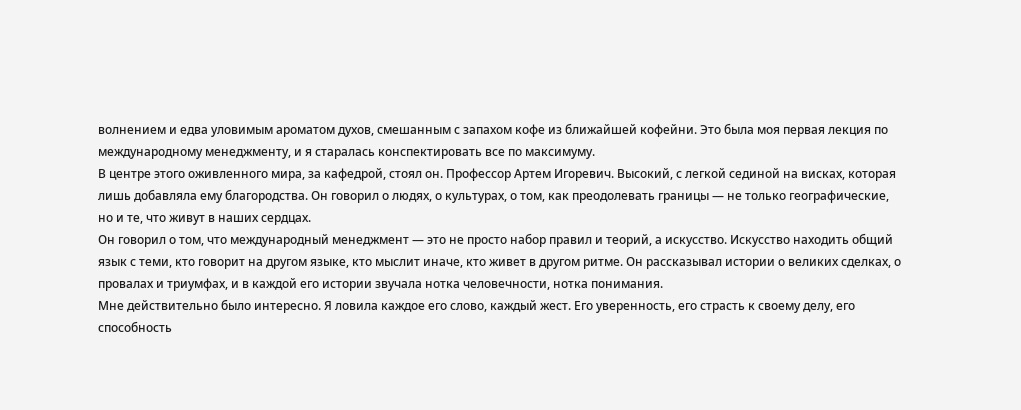волнением и едва уловимым ароматом духов, смешанным с запахом кофе из ближайшей кофейни. Это была моя первая лекция по международному менеджменту, и я старалась конспектировать все по максимуму.
В центре этого оживленного мира, за кафедрой, стоял он. Профессор Артем Игоревич. Высокий, с легкой сединой на висках, которая лишь добавляла ему благородства. Он говорил о людях, о культурах, о том, как преодолевать границы — не только географические, но и те, что живут в наших сердцах.
Он говорил о том, что международный менеджмент — это не просто набор правил и теорий, а искусство. Искусство находить общий язык с теми, кто говорит на другом языке, кто мыслит иначе, кто живет в другом ритме. Он рассказывал истории о великих сделках, о провалах и триумфах, и в каждой его истории звучала нотка человечности, нотка понимания.
Мне действительно было интересно. Я ловила каждое его слово, каждый жест. Его уверенность, его страсть к своему делу, его способность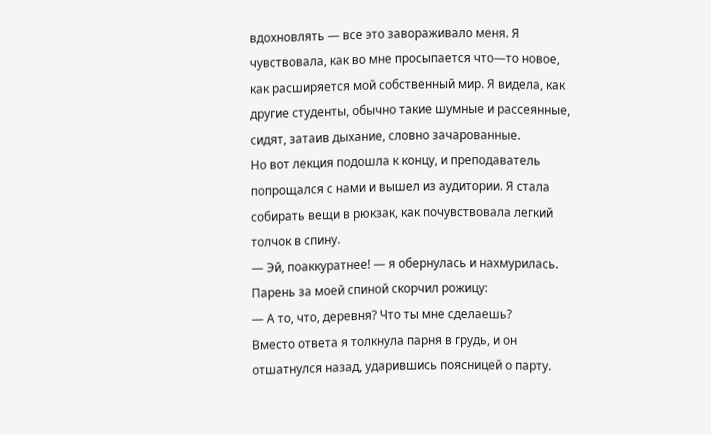вдохновлять — все это завораживало меня. Я чувствовала, как во мне просыпается что—то новое, как расширяется мой собственный мир. Я видела, как другие студенты, обычно такие шумные и рассеянные, сидят, затаив дыхание, словно зачарованные.
Но вот лекция подошла к концу, и преподаватель попрощался с нами и вышел из аудитории. Я стала собирать вещи в рюкзак, как почувствовала легкий толчок в спину.
— Эй, поаккуратнее! — я обернулась и нахмурилась.
Парень за моей спиной скорчил рожицу:
— А то, что, деревня? Что ты мне сделаешь?
Вместо ответа я толкнула парня в грудь, и он отшатнулся назад, ударившись поясницей о парту.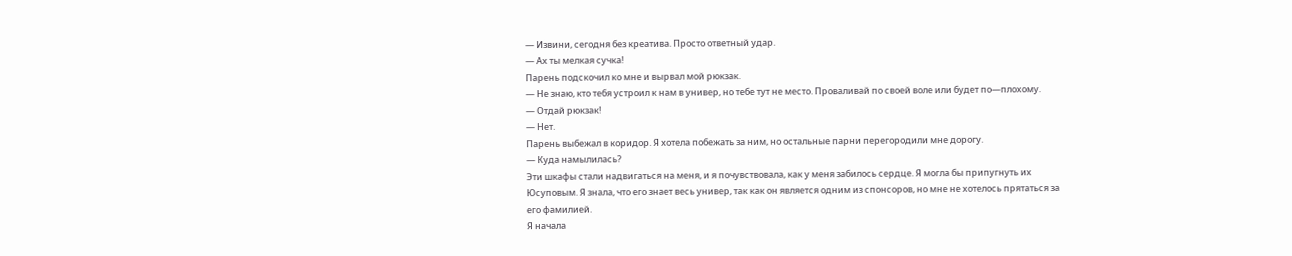— Извини, сегодня без креатива. Просто ответный удар.
— Ах ты мелкая сучка!
Парень подскочил ко мне и вырвал мой рюкзак.
— Не знаю, кто тебя устроил к нам в универ, но тебе тут не место. Проваливай по своей воле или будет по—плохому.
— Отдай рюкзак!
— Нет.
Парень выбежал в коридор. Я хотела побежать за ним, но остальные парни перегородили мне дорогу.
— Куда намылилась?
Эти шкафы стали надвигаться на меня, и я почувствовала, как у меня забилось сердце. Я могла бы припугнуть их Юсуповым. Я знала, что его знает весь универ, так как он является одним из спонсоров, но мне не хотелось прятаться за его фамилией.
Я начала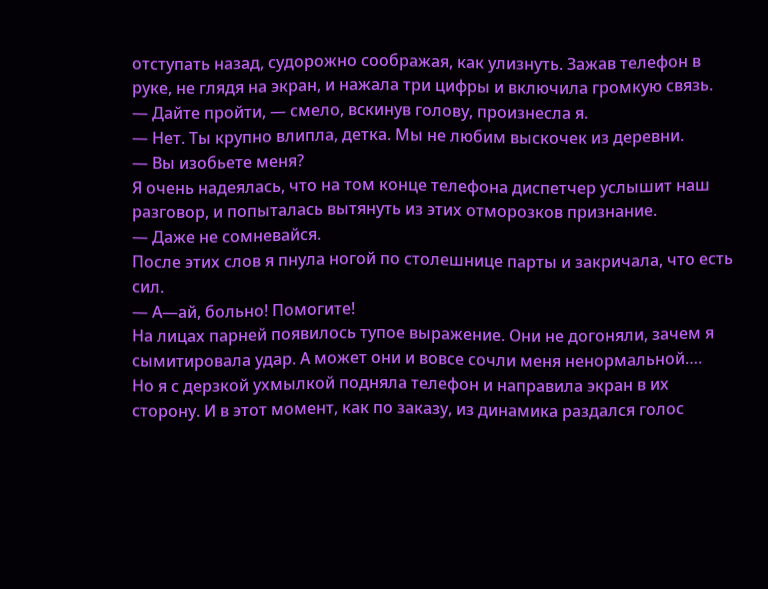отступать назад, судорожно соображая, как улизнуть. Зажав телефон в руке, не глядя на экран, и нажала три цифры и включила громкую связь.
— Дайте пройти, — смело, вскинув голову, произнесла я.
— Нет. Ты крупно влипла, детка. Мы не любим выскочек из деревни.
— Вы изобьете меня?
Я очень надеялась, что на том конце телефона диспетчер услышит наш разговор, и попыталась вытянуть из этих отморозков признание.
— Даже не сомневайся.
После этих слов я пнула ногой по столешнице парты и закричала, что есть сил.
— А—ай, больно! Помогите!
На лицах парней появилось тупое выражение. Они не догоняли, зачем я сымитировала удар. А может они и вовсе сочли меня ненормальной….
Но я с дерзкой ухмылкой подняла телефон и направила экран в их сторону. И в этот момент, как по заказу, из динамика раздался голос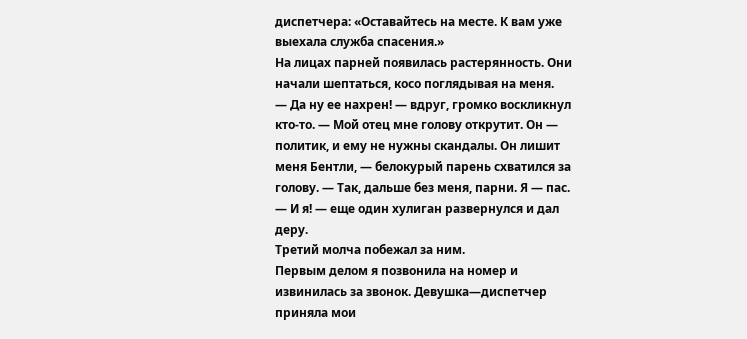диспетчера: «Оставайтесь на месте. К вам уже выехала служба спасения.»
На лицах парней появилась растерянность. Они начали шептаться, косо поглядывая на меня.
— Да ну ее нахрен! — вдруг, громко воскликнул кто-то. — Мой отец мне голову открутит. Он — политик, и ему не нужны скандалы. Он лишит меня Бентли, — белокурый парень схватился за голову. — Так, дальше без меня, парни. Я — пас.
— И я! — еще один хулиган развернулся и дал деру.
Третий молча побежал за ним.
Первым делом я позвонила на номер и извинилась за звонок. Девушка—диспетчер приняла мои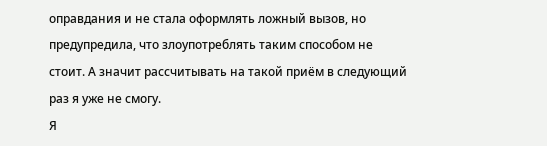оправдания и не стала оформлять ложный вызов, но предупредила, что злоупотреблять таким способом не стоит. А значит рассчитывать на такой приём в следующий раз я уже не смогу.
Я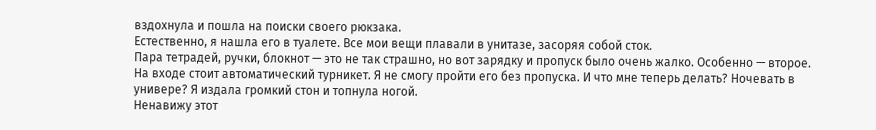вздохнула и пошла на поиски своего рюкзака.
Естественно, я нашла его в туалете. Все мои вещи плавали в унитазе, засоряя собой сток.
Пара тетрадей, ручки, блокнот — это не так страшно, но вот зарядку и пропуск было очень жалко. Особенно — второе.
На входе стоит автоматический турникет. Я не смогу пройти его без пропуска. И что мне теперь делать? Ночевать в универе? Я издала громкий стон и топнула ногой.
Ненавижу этот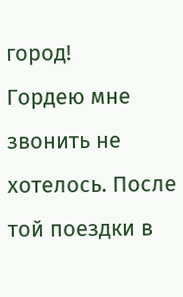город!
Гордею мне звонить не хотелось. После той поездки в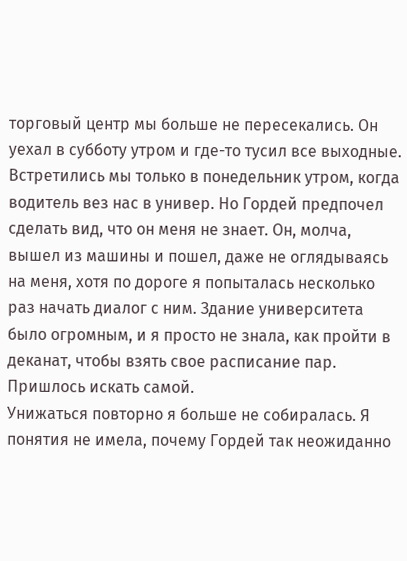торговый центр мы больше не пересекались. Он уехал в субботу утром и где-то тусил все выходные. Встретились мы только в понедельник утром, когда водитель вез нас в универ. Но Гордей предпочел сделать вид, что он меня не знает. Он, молча, вышел из машины и пошел, даже не оглядываясь на меня, хотя по дороге я попыталась несколько раз начать диалог с ним. Здание университета было огромным, и я просто не знала, как пройти в деканат, чтобы взять свое расписание пар. Пришлось искать самой.
Унижаться повторно я больше не собиралась. Я понятия не имела, почему Гордей так неожиданно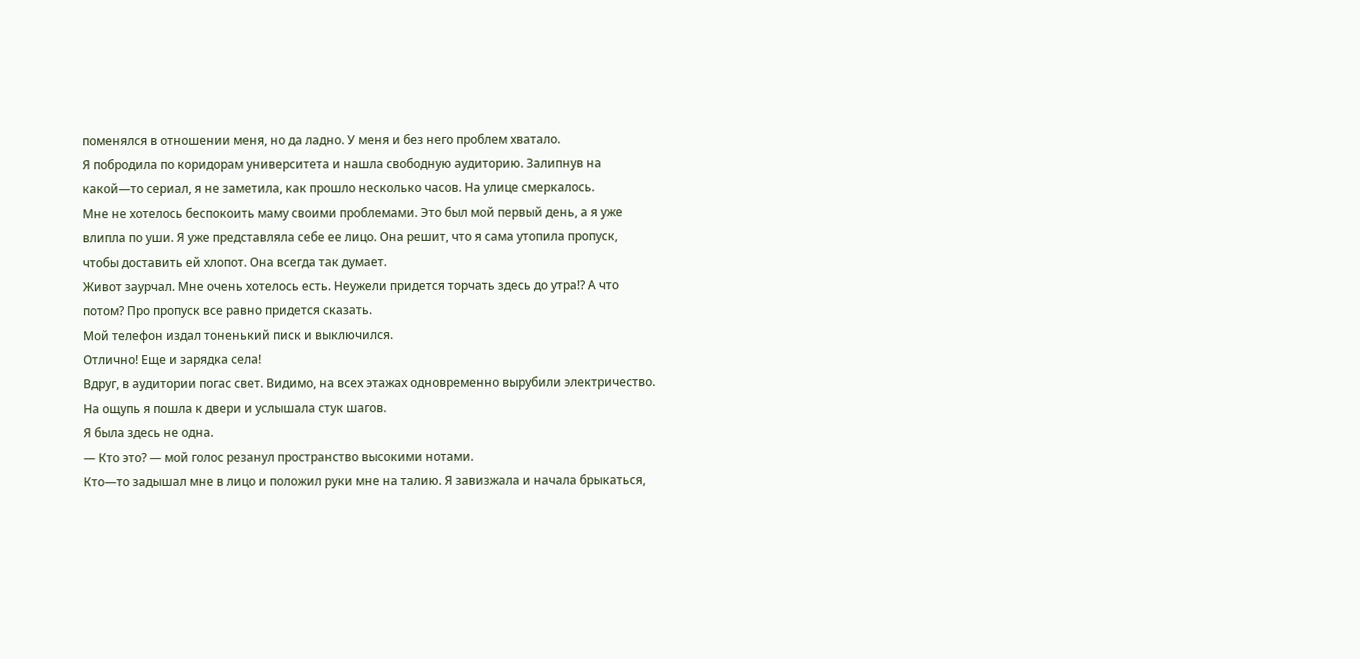поменялся в отношении меня, но да ладно. У меня и без него проблем хватало.
Я побродила по коридорам университета и нашла свободную аудиторию. Залипнув на какой—то сериал, я не заметила, как прошло несколько часов. На улице смеркалось.
Мне не хотелось беспокоить маму своими проблемами. Это был мой первый день, а я уже влипла по уши. Я уже представляла себе ее лицо. Она решит, что я сама утопила пропуск, чтобы доставить ей хлопот. Она всегда так думает.
Живот заурчал. Мне очень хотелось есть. Неужели придется торчать здесь до утра⁉ А что потом? Про пропуск все равно придется сказать.
Мой телефон издал тоненький писк и выключился.
Отлично! Еще и зарядка села!
Вдруг, в аудитории погас свет. Видимо, на всех этажах одновременно вырубили электричество. На ощупь я пошла к двери и услышала стук шагов.
Я была здесь не одна.
— Кто это? — мой голос резанул пространство высокими нотами.
Кто—то задышал мне в лицо и положил руки мне на талию. Я завизжала и начала брыкаться,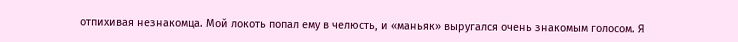отпихивая незнакомца. Мой локоть попал ему в челюсть, и «маньяк» выругался очень знакомым голосом. Я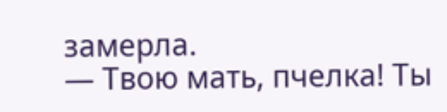замерла.
— Твою мать, пчелка! Ты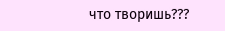что творишь???